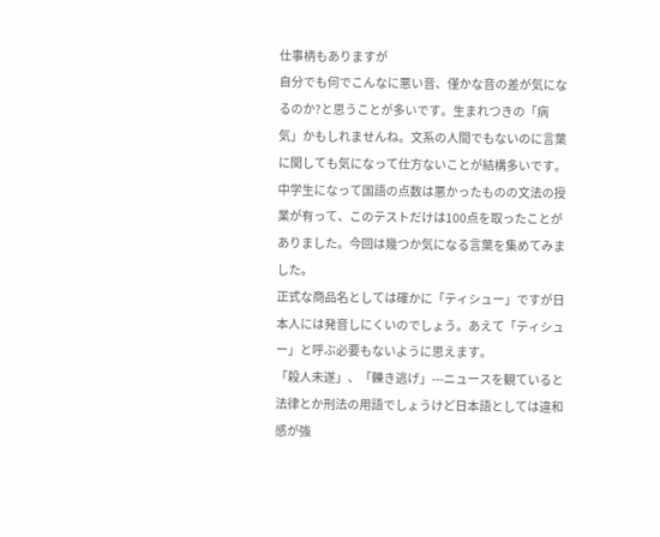仕事柄もありますが
自分でも何でこんなに悪い音、僅かな音の差が気になるのか?と思うことが多いです。生まれつきの「病気」かもしれませんね。文系の人間でもないのに言葉に関しても気になって仕方ないことが結構多いです。中学生になって国語の点数は悪かったものの文法の授業が有って、このテストだけは100点を取ったことがありました。今回は幾つか気になる言葉を集めてみました。
正式な商品名としては確かに「ティシュー」ですが日本人には発音しにくいのでしょう。あえて「ティシュー」と呼ぶ必要もないように思えます。
「殺人未遂」、「轢き逃げ」---ニュースを観ていると法律とか刑法の用語でしょうけど日本語としては違和感が強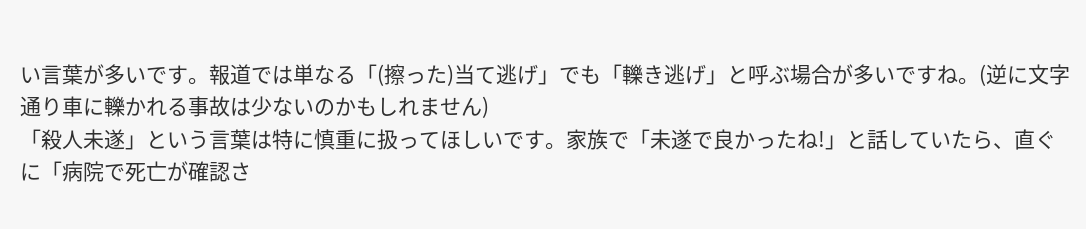い言葉が多いです。報道では単なる「(擦った)当て逃げ」でも「轢き逃げ」と呼ぶ場合が多いですね。(逆に文字通り車に轢かれる事故は少ないのかもしれません)
「殺人未遂」という言葉は特に慎重に扱ってほしいです。家族で「未遂で良かったね!」と話していたら、直ぐに「病院で死亡が確認さ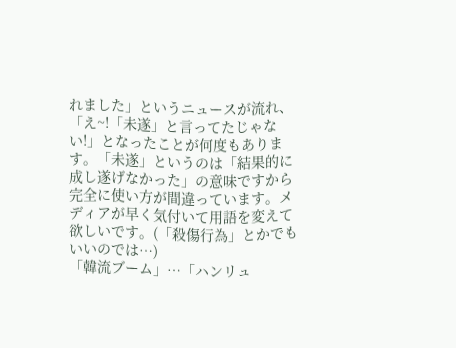れました」というニュースが流れ、「え~!「未遂」と言ってたじゃない!」となったことが何度もあります。「未遂」というのは「結果的に成し遂げなかった」の意味ですから完全に使い方が間違っています。メディアが早く気付いて用語を変えて欲しいです。(「殺傷行為」とかでもいいのでは…)
「韓流ブーム」…「ハンリュ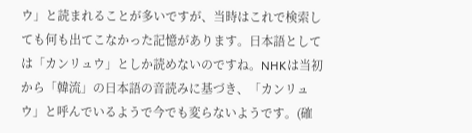ウ」と読まれることが多いですが、当時はこれで検索しても何も出てこなかった記憶があります。日本語としては「カンリュウ」としか読めないのですね。NHKは当初から「韓流」の日本語の音読みに基づき、「カンリュウ」と呼んでいるようで今でも変らないようです。(確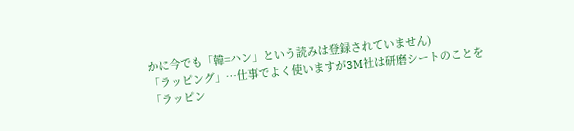かに今でも「韓=ハン」という読みは登録されていません)
「ラッピング」…仕事でよく使いますが3M社は研磨シートのことを「ラッピン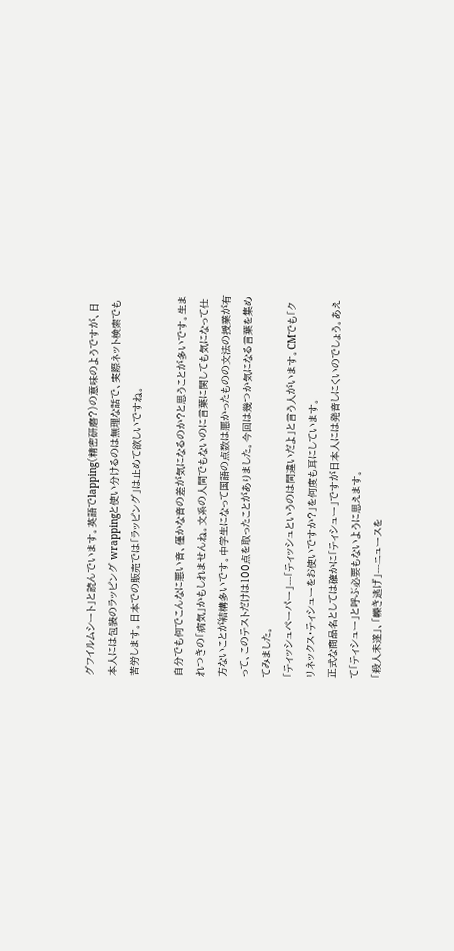グフイルムシート」と読んでいます。英語でlapping(精密研磨?)の意味のようですが、日本人には包装のラッピング wrappingと使い分けるのは無理な話で、実際ネット検索でも苦労します。日本での販売では「ラッピング」は止めて欲しいですね。

自分でも何でこんなに悪い音、僅かな音の差が気になるのか?と思うことが多いです。生まれつきの「病気」かもしれませんね。文系の人間でもないのに言葉に関しても気になって仕方ないことが結構多いです。中学生になって国語の点数は悪かったものの文法の授業が有って、このテストだけは100点を取ったことがありました。今回は幾つか気になる言葉を集めてみました。
「ティッシュペーパー」---「ティッシュというのは間違いだよ」と言う人がいます。CMでも「クリネックス・ティシューをお使いですか?」を何度も耳にしています。
正式な商品名としては確かに「ティシュー」ですが日本人には発音しにくいのでしょう。あえて「ティシュー」と呼ぶ必要もないように思えます。
「殺人未遂」、「轢き逃げ」---ニュースを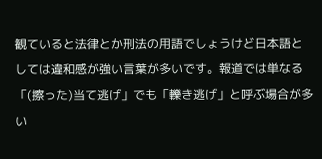観ていると法律とか刑法の用語でしょうけど日本語としては違和感が強い言葉が多いです。報道では単なる「(擦った)当て逃げ」でも「轢き逃げ」と呼ぶ場合が多い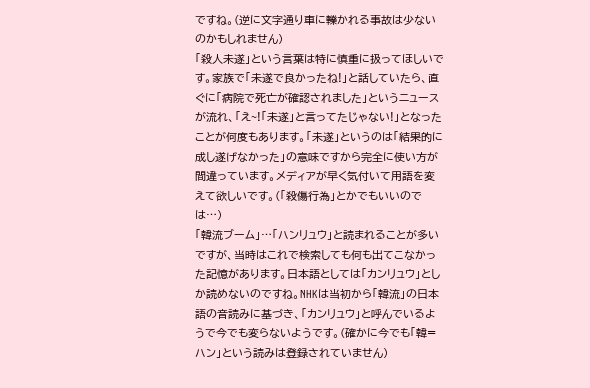ですね。(逆に文字通り車に轢かれる事故は少ないのかもしれません)
「殺人未遂」という言葉は特に慎重に扱ってほしいです。家族で「未遂で良かったね!」と話していたら、直ぐに「病院で死亡が確認されました」というニュースが流れ、「え~!「未遂」と言ってたじゃない!」となったことが何度もあります。「未遂」というのは「結果的に成し遂げなかった」の意味ですから完全に使い方が間違っています。メディアが早く気付いて用語を変えて欲しいです。(「殺傷行為」とかでもいいのでは…)
「韓流ブーム」…「ハンリュウ」と読まれることが多いですが、当時はこれで検索しても何も出てこなかった記憶があります。日本語としては「カンリュウ」としか読めないのですね。NHKは当初から「韓流」の日本語の音読みに基づき、「カンリュウ」と呼んでいるようで今でも変らないようです。(確かに今でも「韓=ハン」という読みは登録されていません)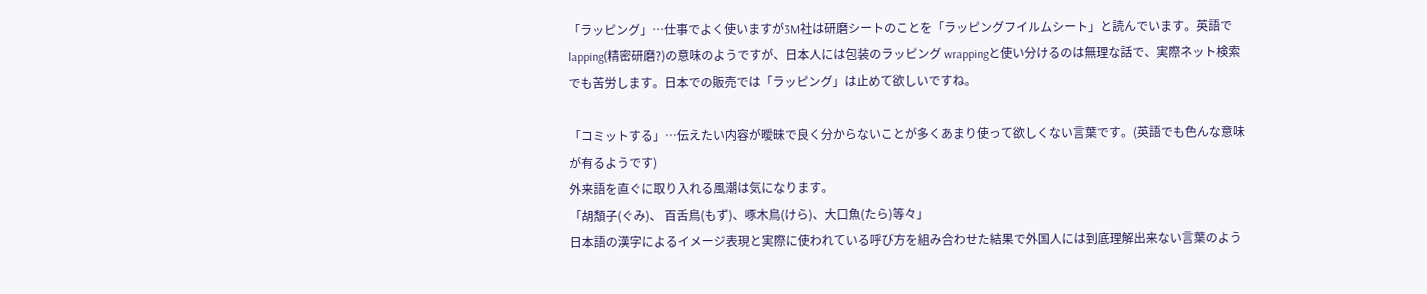「ラッピング」…仕事でよく使いますが3M社は研磨シートのことを「ラッピングフイルムシート」と読んでいます。英語でlapping(精密研磨?)の意味のようですが、日本人には包装のラッピング wrappingと使い分けるのは無理な話で、実際ネット検索でも苦労します。日本での販売では「ラッピング」は止めて欲しいですね。

「コミットする」…伝えたい内容が曖昧で良く分からないことが多くあまり使って欲しくない言葉です。(英語でも色んな意味が有るようです)
外来語を直ぐに取り入れる風潮は気になります。
「胡頽子(ぐみ)、 百舌鳥(もず)、啄木鳥(けら)、大口魚(たら)等々」
日本語の漢字によるイメージ表現と実際に使われている呼び方を組み合わせた結果で外国人には到底理解出来ない言葉のよう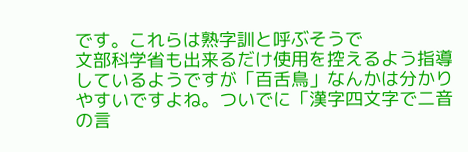です。これらは熟字訓と呼ぶそうで
文部科学省も出来るだけ使用を控えるよう指導しているようですが「百舌鳥」なんかは分かりやすいですよね。ついでに「漢字四文字で二音の言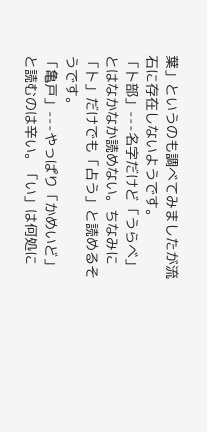葉」というのも調べてみましたが流石に存在しないようです。
「卜部」---名字だけど「うらベ」とはなかなか読めない。ちなみに「卜」だけでも「占う」と読めるそうです。
「亀戸」---やっぱり「かめいど」と読むのは辛い。「い」は何処に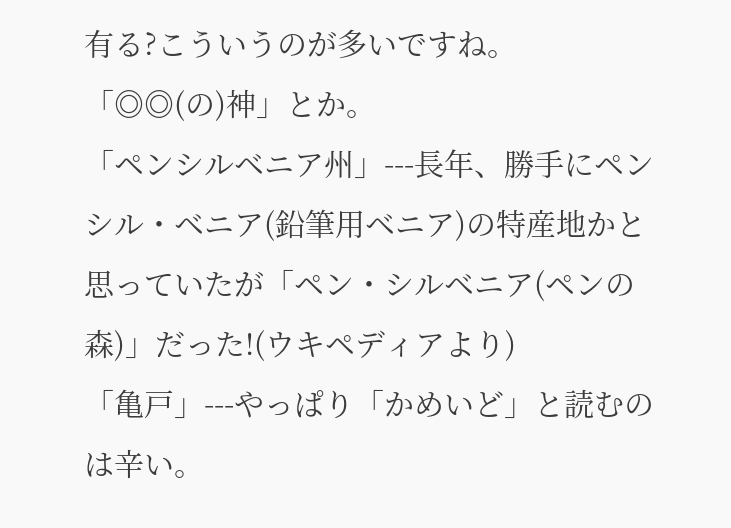有る?こういうのが多いですね。「◎◎(の)神」とか。
「ペンシルベニア州」---長年、勝手にペンシル・ベニア(鉛筆用ベニア)の特産地かと思っていたが「ペン・シルベニア(ペンの森)」だった!(ウキペディアより)
「亀戸」---やっぱり「かめいど」と読むのは辛い。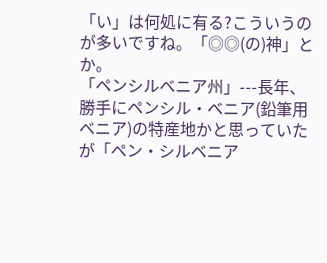「い」は何処に有る?こういうのが多いですね。「◎◎(の)神」とか。
「ペンシルベニア州」---長年、勝手にペンシル・ベニア(鉛筆用ベニア)の特産地かと思っていたが「ペン・シルベニア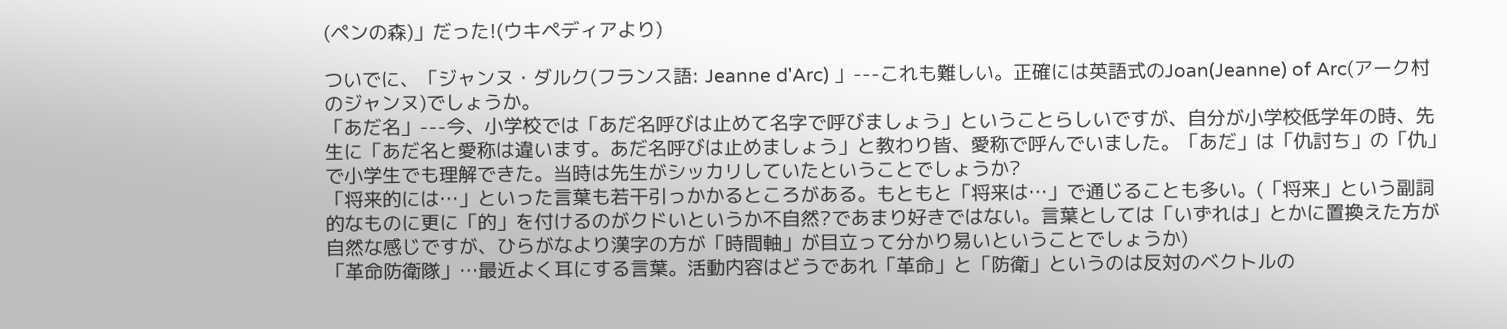(ペンの森)」だった!(ウキペディアより)

ついでに、「ジャンヌ・ダルク(フランス語: Jeanne d'Arc) 」---これも難しい。正確には英語式のJoan(Jeanne) of Arc(アーク村のジャンヌ)でしょうか。
「あだ名」---今、小学校では「あだ名呼びは止めて名字で呼びましょう」ということらしいですが、自分が小学校低学年の時、先生に「あだ名と愛称は違います。あだ名呼びは止めましょう」と教わり皆、愛称で呼んでいました。「あだ」は「仇討ち」の「仇」で小学生でも理解できた。当時は先生がシッカリしていたということでしょうか?
「将来的には…」といった言葉も若干引っかかるところがある。もともと「将来は…」で通じることも多い。(「将来」という副詞的なものに更に「的」を付けるのがクドいというか不自然?であまり好きではない。言葉としては「いずれは」とかに置換えた方が自然な感じですが、ひらがなより漢字の方が「時間軸」が目立って分かり易いということでしょうか)
「革命防衛隊」…最近よく耳にする言葉。活動内容はどうであれ「革命」と「防衛」というのは反対のベクトルの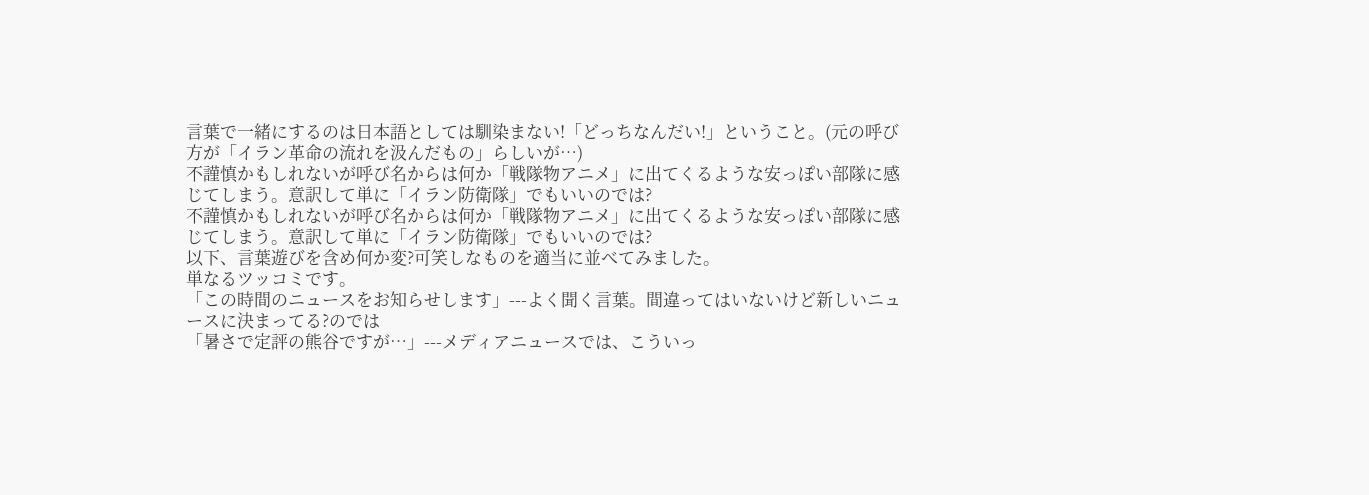言葉で一緒にするのは日本語としては馴染まない!「どっちなんだい!」ということ。(元の呼び方が「イラン革命の流れを汲んだもの」らしいが…)
不謹慎かもしれないが呼び名からは何か「戦隊物アニメ」に出てくるような安っぽい部隊に感じてしまう。意訳して単に「イラン防衛隊」でもいいのでは?
不謹慎かもしれないが呼び名からは何か「戦隊物アニメ」に出てくるような安っぽい部隊に感じてしまう。意訳して単に「イラン防衛隊」でもいいのでは?
以下、言葉遊びを含め何か変?可笑しなものを適当に並べてみました。
単なるツッコミです。
「この時間のニュースをお知らせします」---よく聞く言葉。間違ってはいないけど新しいニュースに決まってる?のでは
「暑さで定評の熊谷ですが…」---メディアニュースでは、こういっ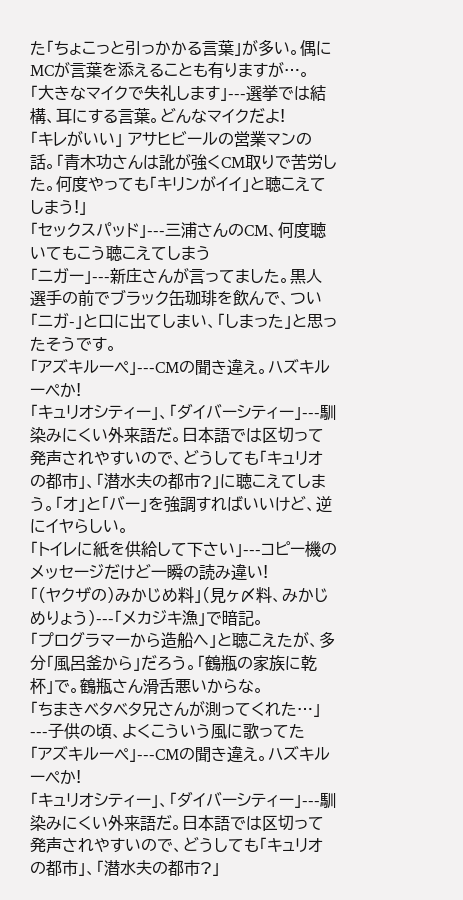た「ちょこっと引っかかる言葉」が多い。偶にMCが言葉を添えることも有りますが…。
「大きなマイクで失礼します」---選挙では結構、耳にする言葉。どんなマイクだよ!
「キレがいい」 アサヒビールの営業マンの話。「青木功さんは訛が強くCM取りで苦労した。何度やっても「キリンがイイ」と聴こえてしまう!」
「セックスパッド」---三浦さんのCM、何度聴いてもこう聴こえてしまう
「ニガー」---新庄さんが言ってました。黒人選手の前でブラック缶珈琲を飲んで、つい「ニガ-」と口に出てしまい、「しまった」と思ったそうです。
「アズキルーペ」---CMの聞き違え。ハズキルーペか!
「キュリオシティー」、「ダイバーシティー」---馴染みにくい外来語だ。日本語では区切って発声されやすいので、どうしても「キュリオの都市」、「潜水夫の都市?」に聴こえてしまう。「オ」と「バー」を強調すればいいけど、逆にイヤらしい。
「トイレに紙を供給して下さい」---コピー機のメッセージだけど一瞬の読み違い!
「(ヤクザの)みかじめ料」(見ヶ〆料、みかじめりょう)---「メカジキ漁」で暗記。
「プログラマーから造船へ」と聴こえたが、多分「風呂釜から」だろう。「鶴瓶の家族に乾杯」で。鶴瓶さん滑舌悪いからな。
「ちまきベタベタ兄さんが測ってくれた…」---子供の頃、よくこういう風に歌ってた
「アズキルーペ」---CMの聞き違え。ハズキルーペか!
「キュリオシティー」、「ダイバーシティー」---馴染みにくい外来語だ。日本語では区切って発声されやすいので、どうしても「キュリオの都市」、「潜水夫の都市?」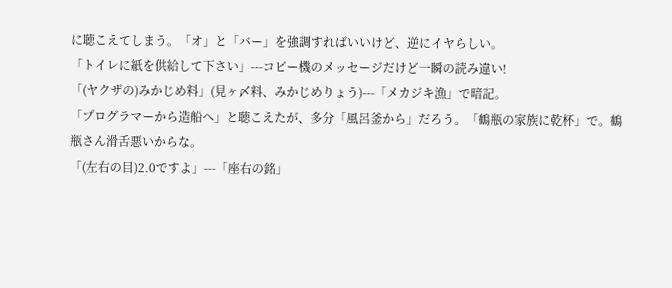に聴こえてしまう。「オ」と「バー」を強調すればいいけど、逆にイヤらしい。
「トイレに紙を供給して下さい」---コピー機のメッセージだけど一瞬の読み違い!
「(ヤクザの)みかじめ料」(見ヶ〆料、みかじめりょう)---「メカジキ漁」で暗記。
「プログラマーから造船へ」と聴こえたが、多分「風呂釜から」だろう。「鶴瓶の家族に乾杯」で。鶴瓶さん滑舌悪いからな。
「(左右の目)2.0ですよ」---「座右の銘」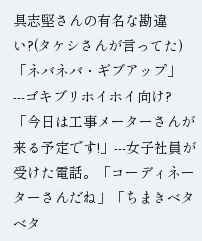具志堅さんの有名な勘違い?(タケシさんが言ってた)
「ネバネバ・ギブアップ」---ゴキブリホイホイ向け?
「今日は工事メーターさんが来る予定です!」---女子社員が受けた電話。「コーディネーターさんだね」「ちまきベタベタ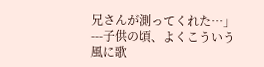兄さんが測ってくれた…」---子供の頃、よくこういう風に歌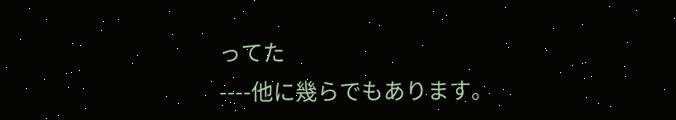ってた
----他に幾らでもあります。